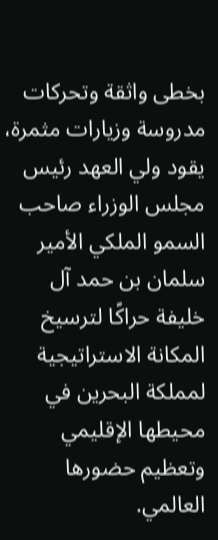بخطى واثقة وتحركات مدروسة وزيارات مثمرة، يقود ولي العهد رئيس مجلس الوزراء صاحب السمو الملكي الأمير سلمان بن حمد آل خليفة حراكًا لترسيخ المكانة الاستراتيجية لمملكة البحرين في محيطها الإقليمي وتعظيم حضورها العالمي.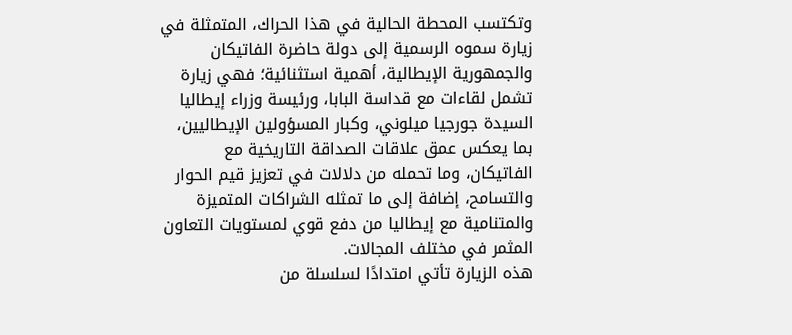وتكتسب المحطة الحالية في هذا الحراك، المتمثلة في زيارة سموه الرسمية إلى دولة حاضرة الفاتيكان والجمهورية الإيطالية، أهمية استثنائية؛ فهي زيارة تشمل لقاءات مع قداسة البابا، ورئيسة وزراء إيطاليا السيدة جورجيا ميلوني، وكبار المسؤولين الإيطاليين، بما يعكس عمق علاقات الصداقة التاريخية مع الفاتيكان، وما تحمله من دلالات في تعزيز قيم الحوار والتسامح، إضافة إلى ما تمثله الشراكات المتميزة والمتنامية مع إيطاليا من دفع قوي لمستويات التعاون المثمر في مختلف المجالات.
هذه الزيارة تأتي امتدادًا لسلسلة من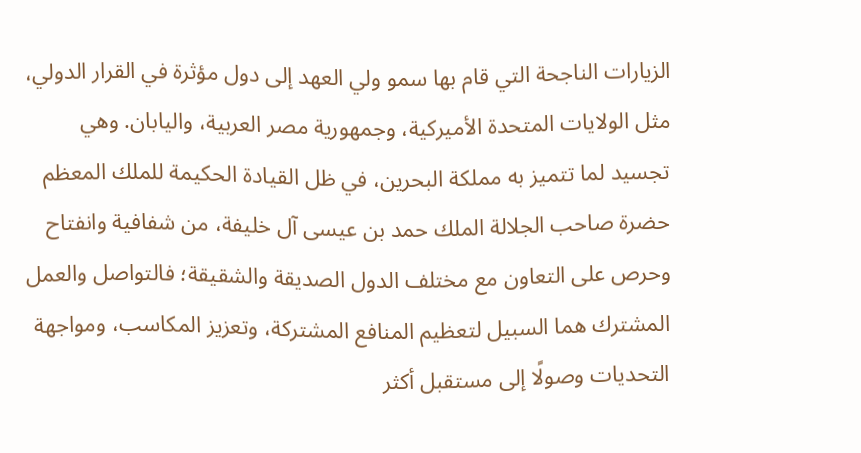الزيارات الناجحة التي قام بها سمو ولي العهد إلى دول مؤثرة في القرار الدولي، مثل الولايات المتحدة الأميركية، وجمهورية مصر العربية، واليابان. وهي تجسيد لما تتميز به مملكة البحرين، في ظل القيادة الحكيمة للملك المعظم حضرة صاحب الجلالة الملك حمد بن عيسى آل خليفة، من شفافية وانفتاح وحرص على التعاون مع مختلف الدول الصديقة والشقيقة؛ فالتواصل والعمل المشترك هما السبيل لتعظيم المنافع المشتركة، وتعزيز المكاسب، ومواجهة التحديات وصولًا إلى مستقبل أكثر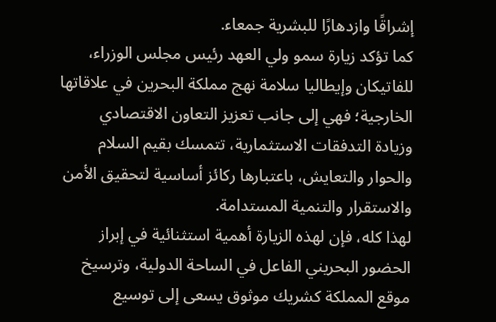إشراقًا وازدهارًا للبشرية جمعاء.
كما تؤكد زيارة سمو ولي العهد رئيس مجلس الوزراء، للفاتيكان وإيطاليا سلامة نهج مملكة البحرين في علاقاتها الخارجية؛ فهي إلى جانب تعزيز التعاون الاقتصادي وزيادة التدفقات الاستثمارية، تتمسك بقيم السلام والحوار والتعايش، باعتبارها ركائز أساسية لتحقيق الأمن والاستقرار والتنمية المستدامة.
لهذا كله، فإن لهذه الزيارة أهمية استثنائية في إبراز الحضور البحريني الفاعل في الساحة الدولية، وترسيخ موقع المملكة كشريك موثوق يسعى إلى توسيع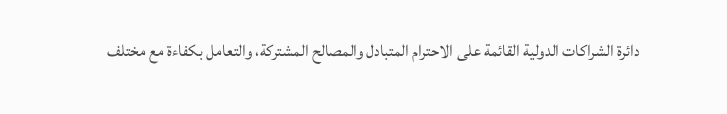دائرة الشراكات الدولية القائمة على الاحترام المتبادل والمصالح المشتركة، والتعامل بكفاءة مع مختلف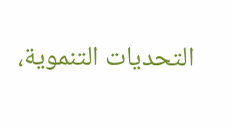التحديات التنموية،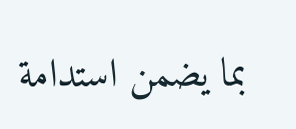بما يضمن استدامة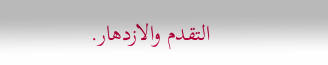التقدم والازدهار.